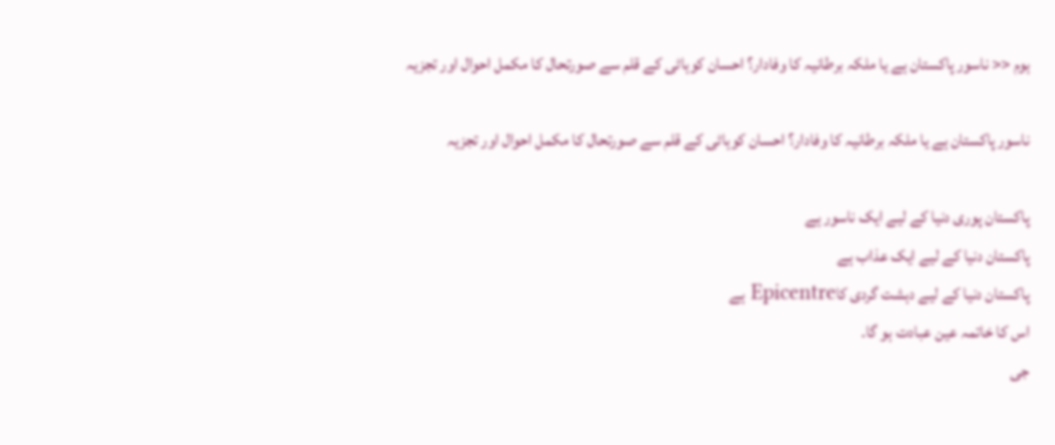ہوم << ناسور پاکستان ہے یا ملکہ برطانیہ کا وفادار؟ احسان کوہاٹی کے قلم سے صورتحال کا مکمل احوال اور تجزیہ

ناسور پاکستان ہے یا ملکہ برطانیہ کا وفادار؟ احسان کوہاٹی کے قلم سے صورتحال کا مکمل احوال اور تجزیہ

پاکستان پوری دنیا کے لیے ایک ناسور ہے
پاکستان دنیا کے لیے ایک عذاب ہے
پاکستان دنیا کے لیے دہشت گردی کاEpicentre ہے
اس کا خاتمہ عین عبادت ہو گا۔
جی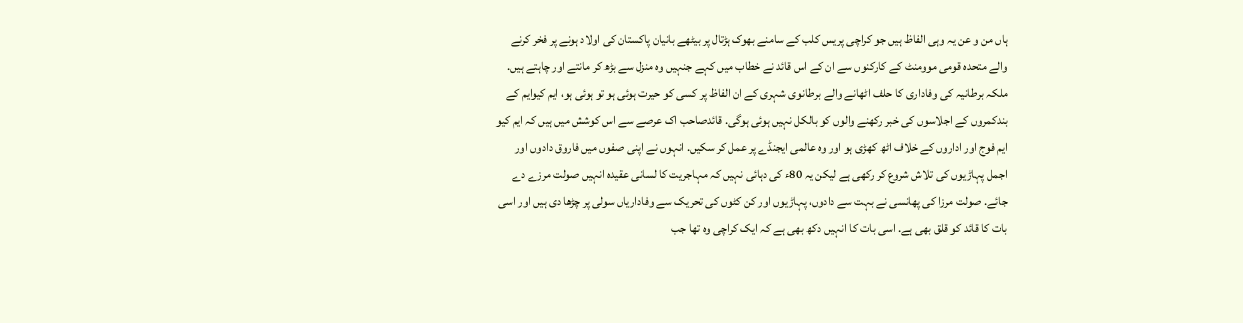ہاں من و عن یہ وہی الفاظ ہیں جو کراچی پریس کلب کے سامنے بھوک ہڑتال پر بیٹھے بانیان پاکستان کی اولاد ہونے پر فخر کرنے والے متحدہ قومی موومنٹ کے کارکنوں سے ان کے اس قائد نے خطاب میں کہے جنہیں وہ منزل سے بڑھ کر مانتے اور چاہتے ہیں. ملکہ برطانیہ کی وفاداری کا حلف اٹھانے والے برطانوی شہری کے ان الفاظ پر کسی کو حیرت ہوئی ہو تو ہوئی ہو، ایم کیوایم کے بندکمروں کے اجلاسوں کی خبر رکھنے والوں کو بالکل نہیں ہوئی ہوگی. قائدصاحب اک عرصے سے اس کوشش میں ہیں کہ ایم کیو ایم فوج اور اداروں کے خلاف اٹھ کھڑی ہو اور وہ عالمی ایجنڈے پر عمل کر سکیں. انہوں نے اپنی صفوں میں فاروق دادوں اور اجمل پہاڑیوں کی تلاش شروع کر رکھی ہے لیکن یہ 80ء کی دہائی نہیں کہ مہاجریت کا لسانی عقیدہ انہیں صولت مرزے دے جائے. صولت مرزا کی پھانسی نے بہت سے دادوں، پہاڑیوں اور کن کٹوں کی تحریک سے وفاداریاں سولی پر چڑھا دی ہیں اور اسی بات کا قائد کو قلق بھی ہے. اسی بات کا انہیں دکھ بھی ہے کہ ایک کراچی وہ تھا جب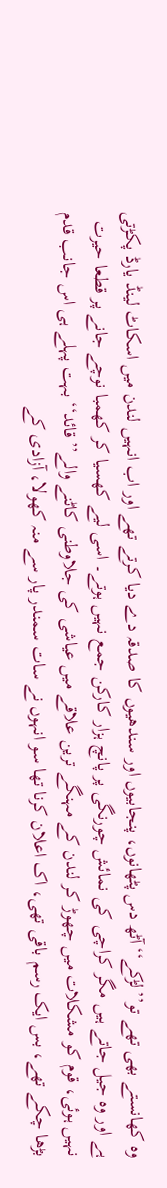وہ کھانستے بھی تھے تو’’لڑکے‘‘ آٹھ دس پٹھانوں، پنجابیوں اور سندھیوں کا صدقہ دے دیا کرتے تھے اور اب انہیں لندن میں اسکاٹ لینڈ یارڈ پکڑتی ہے اور وہ جیل جاتے ہیں مگر کراچی کی نمائش چورنگی پر پانچ ہزار کارکن جمع نہیں ہوتے۔ اسی لیے کھسیا کر کھمبا نوچے جانے پر قطعا حیرت نہیں ہوئی، قوم کو مشکلات میں چھوڑ کر لندن کے مہنگے ترین علاقے میں عیاشی کی جلاوطنی کاٹنے والے’’قائد‘‘ بہت پہلے ہی اس جانب قدم بڑھا چکے تھے، بس ایک رسم باقی تھی، اک اعلان کرنا تھا سو انہوں نے سات سمندر پار سے منہ کھولا، آزادی کے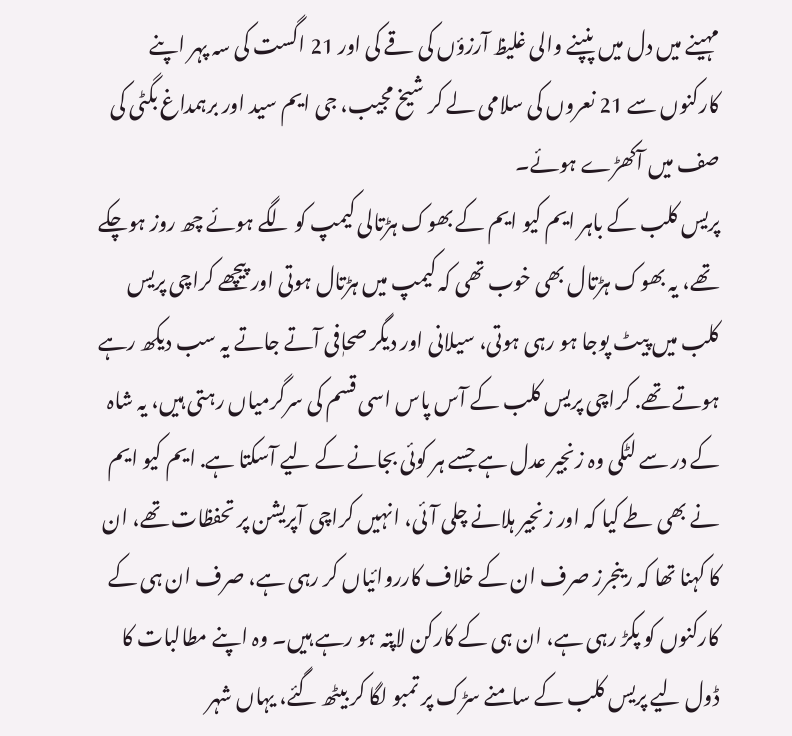مہینے میں دل میں پنپنے والی غلیظ آرزؤں کی قے کی اور 21 اگست کی سہ پہر اپنے کارکنوں سے 21 نعروں کی سلامی لے کر شیخ مجیب، جی ایم سید اور برہمداغ بگٹی کی صف میں آکھڑے ہوئے۔
پریس کلب کے باہر ایم کیو ایم کے بھوک ہڑتالی کیمپ کو لگے ہوئے چھ روز ہوچکے تھے، یہ بھوک ہڑتال بھی خوب تھی کہ کیمپ میں ہڑتال ہوتی اور پیچھے کراچی پریس کلب میں پیٹ پوجا ہو رہی ہوتی، سیلانی اور دیگر صحاٖفی آتے جاتے یہ سب دیکھ رہے ہوتے تھے. کراچی پریس کلب کے آس پاس اسی قسم کی سرگرمیاں رہتی ہیں، یہ شاہ کے در سے لٹکی وہ زنجیر عدل ہے جسے ہر کوئی بجانے کے لیے آسکتا ہے. ایم کیو ایم نے بھی طے کیا کہ اور زنجیر ہلانے چلی آئی، انہیں کراچی آپریشن پر تحفظات تھے، ان کا کہنا تھا کہ رینجرز صرف ان کے خلاف کارروائیاں کر رہی ہے، صرف ان ہی کے کارکنوں کو پکڑ رہی ہے، ان ہی کے کارکن لاپتہ ہو رہے ہیں۔ وہ اپنے مطالبات کا ڈول لیے پریس کلب کے سامنے سڑک پر تمبو لگا کر بیٹھ گئے، یہاں شہر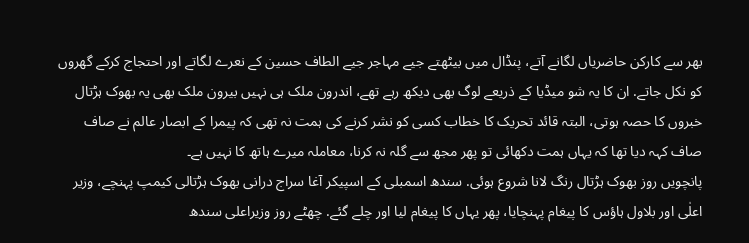بھر سے کارکن حاضریاں لگانے آتے، پنڈال میں بیٹھتے جیے مہاجر جیے الطاف حسین کے نعرے لگاتے اور احتجاج کرکے گھروں کو نکل جاتے. ان کا یہ شو میڈیا کے ذریعے لوگ بھی دیکھ رہے تھے، اندرون ملک ہی نہیں بیرون ملک بھی یہ بھوک ہڑتال خبروں کا حصہ ہوتی، البتہ قائد تحریک کا خطاب کسی کو نشر کرنے کی ہمت نہ تھی کہ پیمرا کے ابصار عالم نے صاف صاف کہہ دیا تھا کہ یہاں ہمت دکھائی تو پھر مجھ سے گلہ نہ کرنا، معاملہ میرے ہاتھ کا نہیں ہے۔
پانچویں روز بھوک ہڑتال رنگ لانا شروع ہوئی. سندھ اسمبلی کے اسپیکر آغا سراج درانی بھوک ہڑتالی کیمپ پہنچے، وزیر اعلٰی اور بلاول ہاؤس کا پیغام پہنچایا، پھر یہاں کا پیغام لیا اور چلے گئے. چھٹے روز وزیراعلی سندھ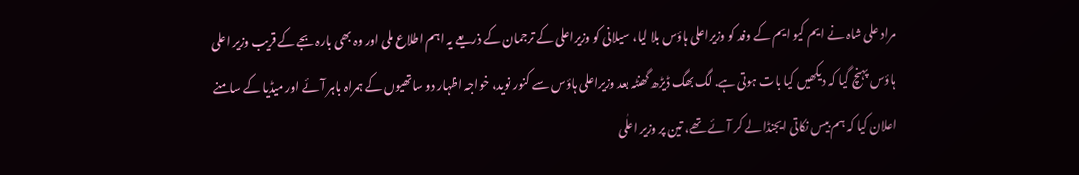مراد علی شاہ نے ایم کیو ایم کے وفد کو وزیراعلی ہاؤس بلا لیا، سیلانی کو وزیراعلی کے ترجمان کے ذریعے یہ اہم اطلاع ملی اور وہ بھی بارہ بجے کے قریب وزیر اعلی ہاؤس پہنچ گیا کہ دیکھیں کیا بات ہوتی ہے. لگ بھگ ڈیڑھ گھنٹہ بعد وزیراعلی ہاؤس سے کنور نوید، خواجہ اظہار دو ساتھیوں کے ہمراہ باہر آئے اور میڈیا کے سامنے اعلان کیا کہ ہم بیس نکاتی ایجنڈا لے کر آئے تھے، تین پر وزیر اعلٰی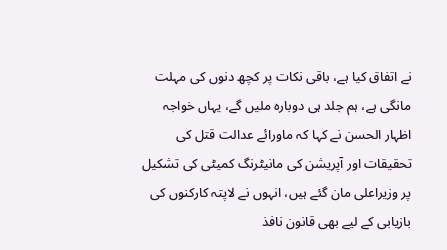نے اتفاق کیا ہے، باقی نکات پر کچھ دنوں کی مہلت مانگی ہے، ہم جلد ہی دوبارہ ملیں گے، یہاں خواجہ اظہار الحسن نے کہا کہ ماورائے عدالت قتل کی تحقیقات اور آپریشن کی مانیٹرنگ کمیٹی کی تشکیل پر وزیراعلی مان گئے ہیں، انہوں نے لاپتہ کارکنوں کی بازیابی کے لیے بھی قانون نافذ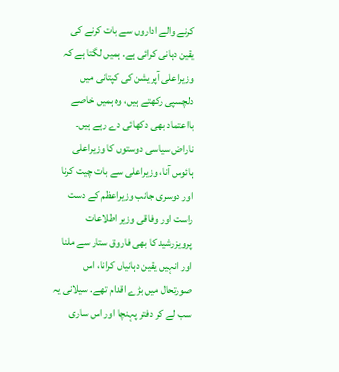کرنے والے اداروں سے بات کرنے کی یقین دہانی کرائی ہے. ہمیں لگتا ہے کہ وزیراعلی آپریشن کی کپتانی میں دلچسپی رکھتے ہیں، وہ ہمیں خاصے بااعتماد بھی دکھائی دے رہے ہیں۔
ناراض سیاسی دوستوں کا وزیراعلی ہائوس آنا، وزیراعلی سے بات چیت کرنا اور دوسری جانب وزیراعظم کے دست راست اور وفاقی وزیر اطلاعات پرویزرشید کا بھی فاروق ستار سے ملنا اور انہیں یقین دہانیاں کرانا، اس صورتحال میں بڑے اقدام تھے. سیلانی یہ سب لے کر دفتر پہنچا اور اس ساری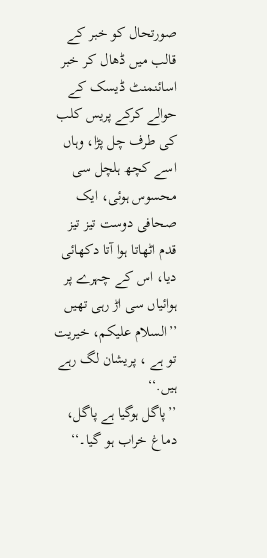صورتحال کو خبر کے قالب میں ڈھال کر خبر اسائنمنٹ ڈیسک کے حوالے کرکے پریس کلب کی طرف چل پڑا، وہاں اسے کچھ ہلچل سی محسوس ہوئی، ایک صحافی دوست تیز تیز قدم اٹھاتا ہوا آتا دکھائی دیا، اس کے چہرے پر ہوائیاں سی اڑ رہی تھیں
’’السلام علیکم، خیریت تو ہے ، پریشان لگ رہے ہیں.‘‘
’’پاگل ہوگیا ہے پاگل، دماغ خراب ہو گیا۔‘‘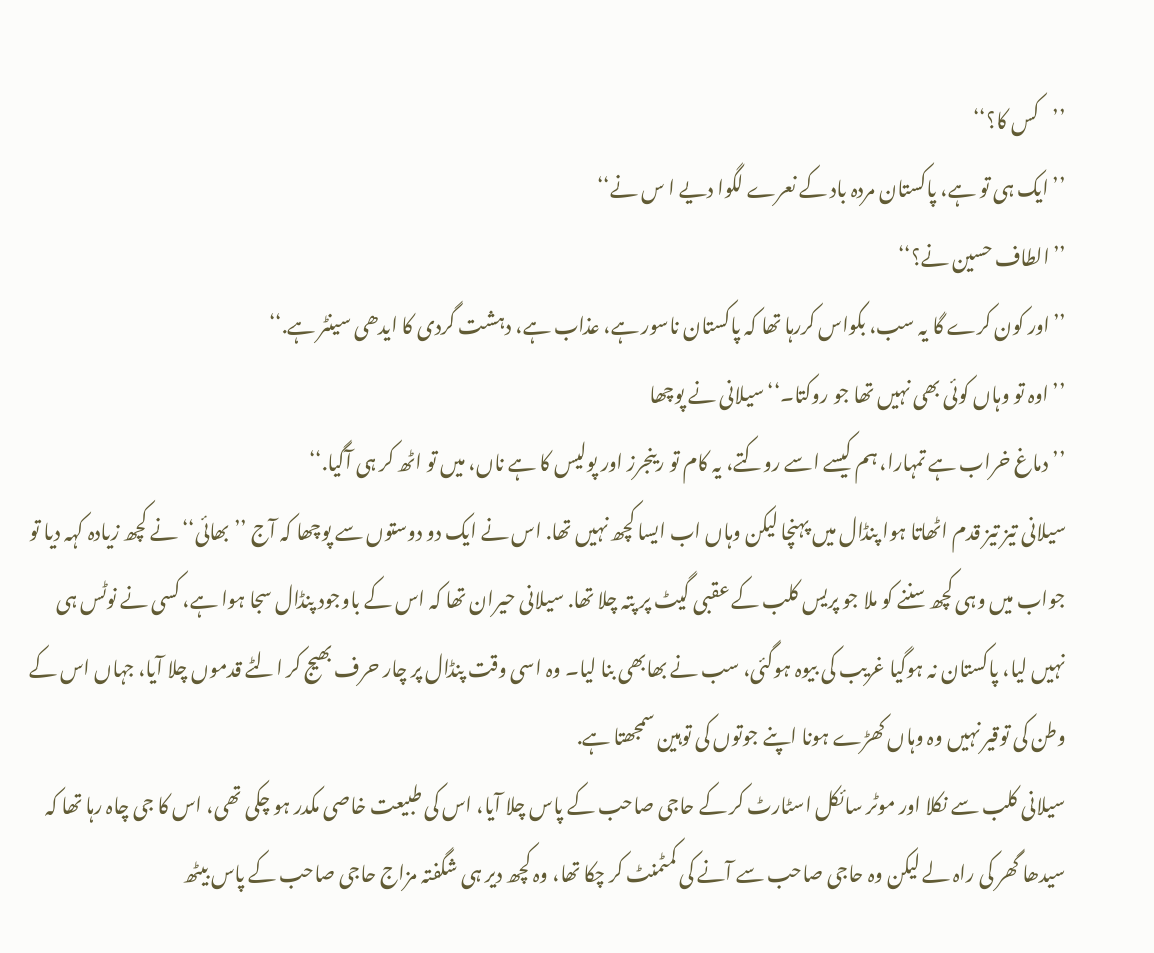’’کس کا؟‘‘
’’ایک ہی تو ہے، پاکستان مردہ باد کے نعرے لگوا دیے ا س نے‘‘
’’الطاف حسین نے؟‘‘
’’اور کون کرے گا یہ سب، بکواس کررہا تھا کہ پاکستان ناسور ہے، عذاب ہے، دہشت گردی کا ایدھی سینٹر ہے.‘‘
’’اوہ تو وہاں کوئی بھی نہیں تھا جو روکتا۔‘‘سیلانی نے پوچھا
’’دماغ خراب ہے تمہارا، ہم کیسے اسے روکتے، یہ کام تو رینجرز اور پولیس کا ہے ناں، میں تو اٹھ کر ہی آگیا.‘‘
سیلانی تیز تیز قدم اٹھاتا ہوا پنڈال میں پہنچا لیکن وہاں اب ایسا کچھ نہیں تھا. اس نے ایک دو دوستوں سے پوچھا کہ آج ’’بھائی‘‘ نے کچھ زیادہ کہہ دیا تو جواب میں وہی کچھ سننے کو ملا جو پریس کلب کے عقبی گیٹ پر پتہ چلا تھا. سیلانی حیران تھا کہ اس کے باوجود پنڈال سجا ہوا ہے، کسی نے نوٹس ہی نہیں لیا، پاکستان نہ ہوگیا غریب کی بیوہ ہوگئی، سب نے بھابھی بنا لیا۔ وہ اسی وقت پنڈال پر چار حرف بھیج کر الٹے قدموں چلا آیا، جہاں اس کے وطن کی توقیر نہیں وہ وہاں کھڑے ہونا اپنے جوتوں کی توہین سمجھتا ہے.
سیلانی کلب سے نکلا اور موٹر سائکل اسٹارٹ کر کے حاجی صاحب کے پاس چلا آیا، اس کی طبیعت خاصی مکدر ہو چکی تھی، اس کا جی چاہ رہا تھا کہ سیدھا گھر کی راہ لے لیکن وہ حاجی صاحب سے آنے کی کمٹمنٹ کر چکا تھا، وہ کچھ دیر ہی شگفتہ مزاج حاجی صاحب کے پاس بیٹھ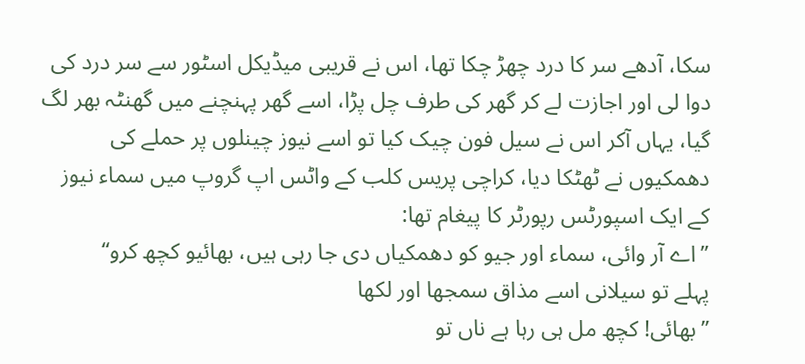سکا، آدھے سر کا درد چھڑ چکا تھا، اس نے قریبی میڈیکل اسٹور سے سر درد کی دوا لی اور اجازت لے کر گھر کی طرف چل پڑا، اسے گھر پہنچنے میں گھنٹہ بھر لگ گیا، یہاں آکر اس نے سیل فون چیک کیا تو اسے نیوز چینلوں پر حملے کی دھمکیوں نے ٹھٹکا دیا، کراچی پریس کلب کے واٹس اپ گروپ میں سماء نیوز کے ایک اسپورٹس رپورٹر کا پیغام تھا:
’’اے آر وائی، سماء اور جیو کو دھمکیاں دی جا رہی ہیں، بھائیو کچھ کرو‘‘
پہلے تو سیلانی اسے مذاق سمجھا اور لکھا
’’بھائی! کچھ مل ہی رہا ہے ناں تو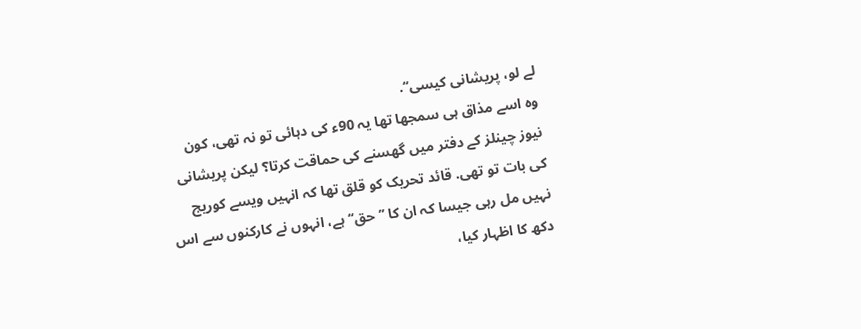لے لو، پریشانی کیسی‘‘.
وہ اسے مذاق ہی سمجھا تھا یہ 90ء کی دہائی تو نہ تھی، کون نیوز چینلز کے دفتر میں گھسنے کی حماقت کرتا؟ لیکن پریشانی کی بات تو تھی. قائد تحریک کو قلق تھا کہ انہیں ویسے کوریج نہیں مل رہی جیسا کہ ان کا ’’حق‘‘ ہے، انہوں نے کارکنوں سے اس دکھ کا اظہار کیا،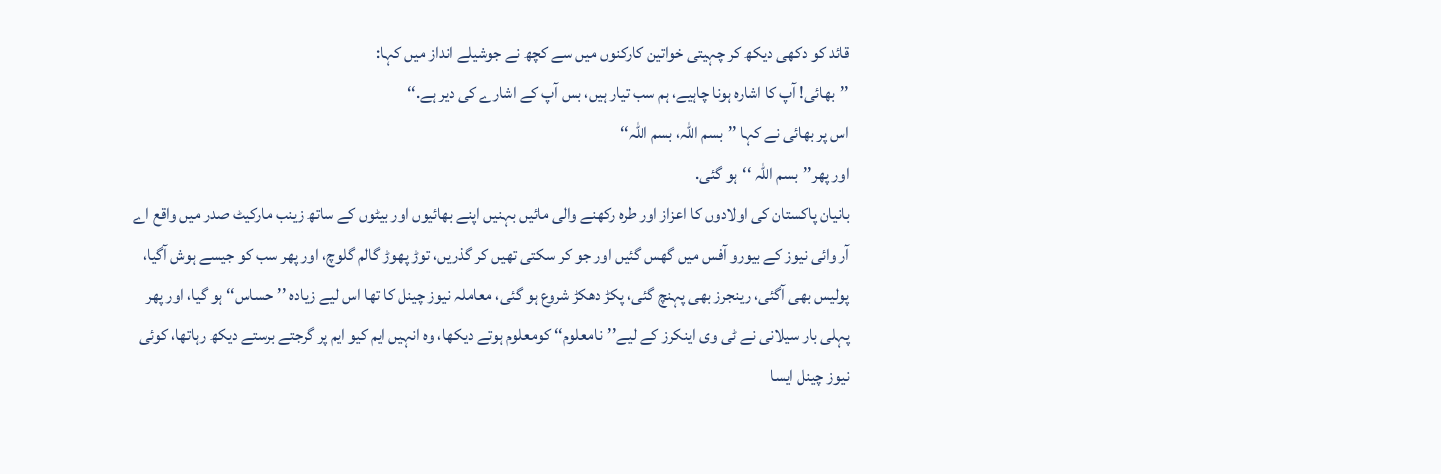قائد کو دکھی دیکھ کر چہیتی خواتین کارکنوں میں سے کچھ نے جوشیلے انداز میں کہا:
’’بھائی! آپ کا اشارہ ہونا چاہیے، ہم سب تیار ہیں، بس آپ کے اشارے کی دیر ہے.‘‘
اس پر بھائی نے کہا ’’بسم اللہ، بسم اللہ‘‘
اور پھر’’بسم اللہ ‘‘ہو گئی.
بانیان پاکستان کی اولادوں کا اعزاز اور طرہ رکھنے والی مائیں بہنیں اپنے بھائیوں اور بیٹوں کے ساتھ زینب مارکیٹ صدر میں واقع اے آر وائی نیوز کے بیورو آفس میں گھس گئیں اور جو کر سکتی تھیں کر گذریں، توڑ پھوڑ گالم گلوچ، اور پھر سب کو جیسے ہوش آگیا، پولیس بھی آگئی، رینجرز بھی پہنچ گئی، پکڑ دھکڑ شروع ہو گئی، معاملہ نیوز چینل کا تھا اس لیے زیادہ ’’حساس‘‘ ہو گیا، اور پھر پہلی بار سیلانی نے ٹی وی اینکرز کے لیے’’نامعلوم‘‘ کومعلوم ہوتے دیکھا، وہ انہیں ایم کیو ایم پر گرجتے برستے دیکھ رہاتھا، کوئی نیوز چینل ایسا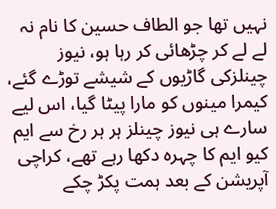نہیں تھا جو الطاف حسین کا نام نہ لے لے کر چڑھائی کر رہا ہو، نیوز چینلزکی گاڑیوں کے شیشے توڑے گئے، کیمرا مینوں کو مارا پیٹا گیا، اس لیے سارے ہی نیوز چینلز ہر ہر رخ سے ایم کیو ایم کا چہرہ دکھا رہے تھے، کراچی آپریشن کے بعد ہمت پکڑ چکے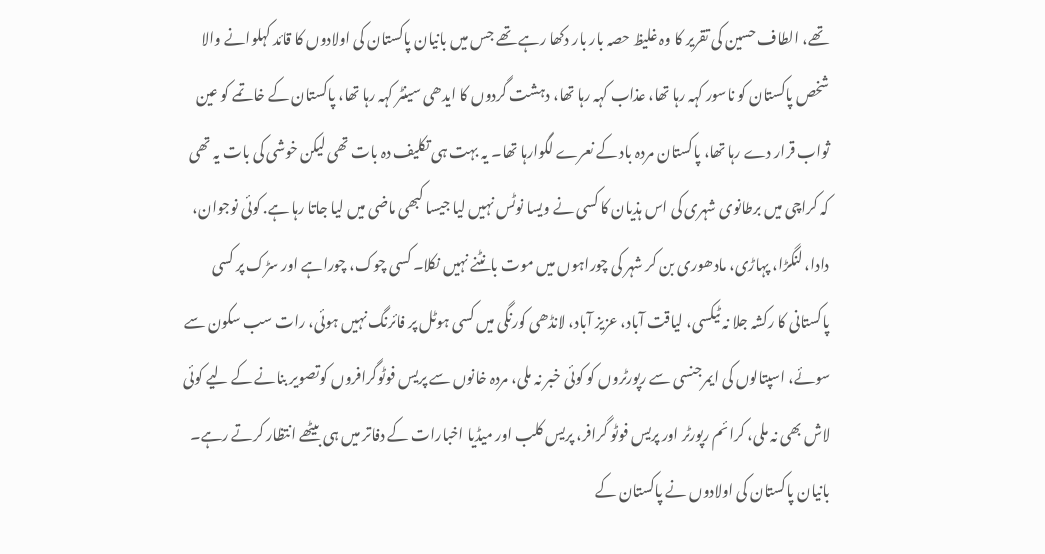تھے، الطاف حسین کی تقریر کا وہ غلیظ حصہ بار بار دکھا رہے تھے جس میں بانیان پاکستان کی اولادوں کا قائد کہلوانے والا شخص پاکستان کو ناسور کہہ رہا تھا، عذاب کہہ رہا تھا، دہشت گردوں کا ایدھی سینٹر کہہ رہا تھا، پاکستان کے خاتمے کو عین ثواب قرار دے رہا تھا، پاکستان مردہ باد کے نعرے لگوارہا تھا۔ یہ بہت ہی تکلیف دہ بات تھی لیکن خوشی کی بات یہ تھی کہ کراچی میں برطانوی شہری کی اس ہذیان کا کسی نے ویسا نوٹس نہیں لیا جیسا کبھی ماضی میں لیا جاتا رہا ہے. کوئی نوجوان، دادا، لنگڑا، پہاڑی، مادھوری بن کر شہر کی چوراہوں میں موت بانٹنے نہیں نکلا۔ کسی چوک، چوراہے اور سڑک پر کسی پاکستانی کا رکشہ جلا نہ ٹیکسی، لیاقت آباد، عزیز آباد، لانڈھی کورنگی میں کسی ہوٹل پر فائرنگ نہیں ہوئی، رات سب سکون سے سوئے، اسپتالوں کی ایمرجنسی سے رپورٹروں کو کوئی خبر نہ ملی، مردہ خانوں سے پریس فوٹوگرافروں کوتصویر بنانے کے لیے کوئی لاش بھی نہ ملی، کرائم رپورٹر اور پریس فوٹو گرافر، پریس کلب اور میڈیا اخبارات کے دفاتر میں ہی بیٹھے انتظار کرتے رہے۔ بانیان پاکستان کی اولادوں نے پاکستان کے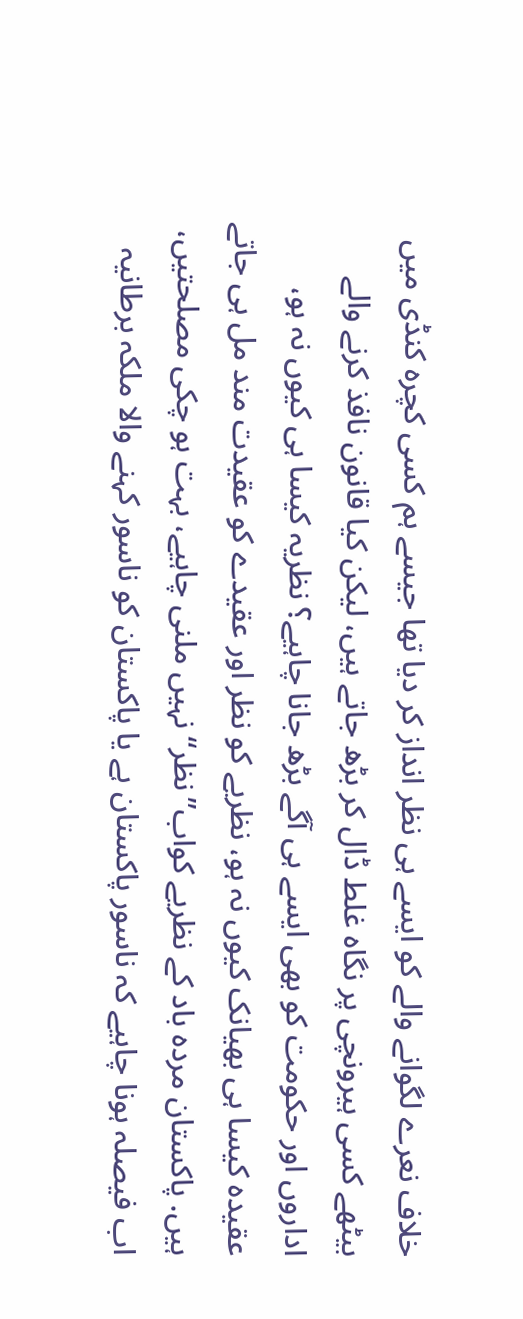خلاف نعرے لگوانے والے کو ایسے ہی نظر انداز کر دیا تھا جیسے ہم کسی کچرہ کنڈی میں بیٹھے کسی ہیرونچی پر نگاہ غلط ڈال کر بڑھ جاتے ہیں، لیکن کیا قانون نافذ کرنے والے اداروں اور حکومت کو بھی ایسے ہی آگے بڑھ جانا چاہیے؟ نظریہ کیسا ہی کیوں نہ ہو، عقیدہ کیسا ہی بھیانک کیوں نہ ہو، نظریے کو نظر اور عقیدے کو عقیدت مند مل ہی جاتے ہیں. پاکستان مردہ باد کے نظریے کواب’’نظر‘‘ نہیں ملنی چاہیے، بہت ہو چکی مصلحتیں، اب فیصلہ ہونا چاہیے کہ ناسور پاکستان ہے یا پاکستان کو ناسور کہنے والا ملکہ برطانیہ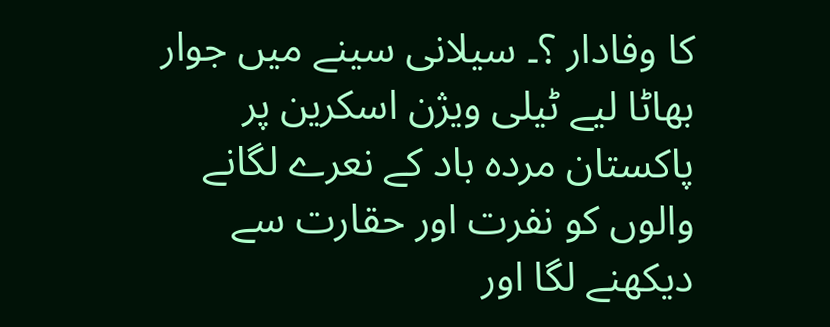کا وفادار ؟۔ سیلانی سینے میں جوار بھاٹا لیے ٹیلی ویژن اسکرین پر پاکستان مردہ باد کے نعرے لگانے والوں کو نفرت اور حقارت سے دیکھنے لگا اور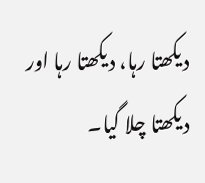دیکھتا رہا، دیکھتا رہا اور دیکھتا چلا گیا۔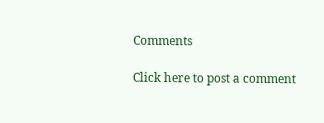Comments

Click here to post a comment